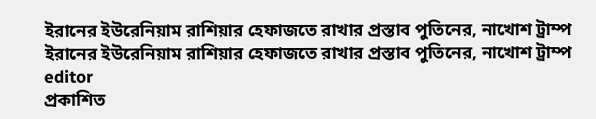ইরানের ইউরেনিয়াম রাশিয়ার হেফাজতে রাখার প্রস্তাব পুতিনের, নাখোশ ট্রাম্প
ইরানের ইউরেনিয়াম রাশিয়ার হেফাজতে রাখার প্রস্তাব পুতিনের, নাখোশ ট্রাম্প
editor
প্রকাশিত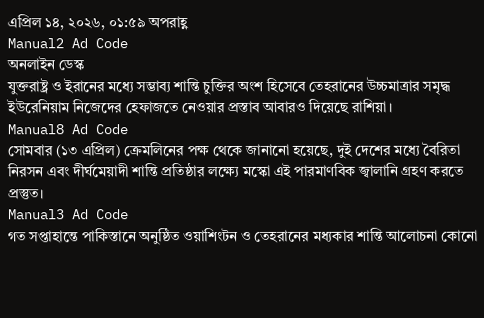এপ্রিল ১৪, ২০২৬, ০১:৫৯ অপরাহ্ণ
Manual2 Ad Code
অনলাইন ডেস্ক
যুক্তরাষ্ট্র ও ইরানের মধ্যে সম্ভাব্য শান্তি চুক্তির অংশ হিসেবে তেহরানের উচ্চমাত্রার সমৃদ্ধ ইউরেনিয়াম নিজেদের হেফাজতে নেওয়ার প্রস্তাব আবারও দিয়েছে রাশিয়া।
Manual8 Ad Code
সোমবার (১৩ এপ্রিল) ক্রেমলিনের পক্ষ থেকে জানানো হয়েছে, দুই দেশের মধ্যে বৈরিতা নিরসন এবং দীর্ঘমেয়াদী শান্তি প্রতিষ্ঠার লক্ষ্যে মস্কো এই পারমাণবিক জ্বালানি গ্রহণ করতে প্রস্তুত।
Manual3 Ad Code
গত সপ্তাহান্তে পাকিস্তানে অনুষ্ঠিত ওয়াশিংটন ও তেহরানের মধ্যকার শান্তি আলোচনা কোনো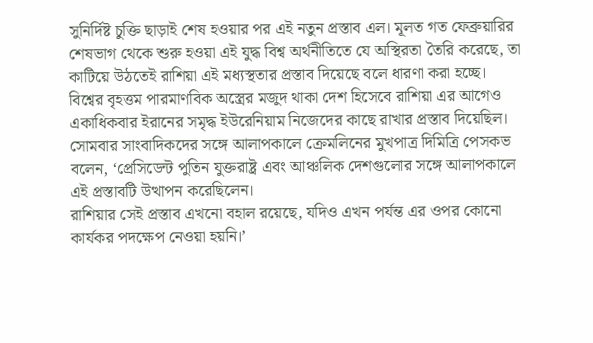সুনির্দিষ্ট চুক্তি ছাড়াই শেষ হওয়ার পর এই নতুন প্রস্তাব এল। মূলত গত ফেব্রুয়ারির শেষভাগ থেকে শুরু হওয়া এই যুদ্ধ বিশ্ব অর্থনীতিতে যে অস্থিরতা তৈরি করেছে, তা কাটিয়ে উঠতেই রাশিয়া এই মধ্যস্থতার প্রস্তাব দিয়েছে বলে ধারণা করা হচ্ছে।
বিশ্বের বৃহত্তম পারমাণবিক অস্ত্রের মজুদ থাকা দেশ হিসেবে রাশিয়া এর আগেও একাধিকবার ইরানের সমৃদ্ধ ইউরেনিয়াম নিজেদের কাছে রাখার প্রস্তাব দিয়েছিল। সোমবার সাংবাদিকদের সঙ্গে আলাপকালে ক্রেমলিনের মুখপাত্র দিমিত্রি পেসকভ বলেন, ‘প্রেসিডেন্ট পুতিন যুক্তরাষ্ট্র এবং আঞ্চলিক দেশগুলোর সঙ্গে আলাপকালে এই প্রস্তাবটি উত্থাপন করেছিলেন।
রাশিয়ার সেই প্রস্তাব এখনো বহাল রয়েছে, যদিও এখন পর্যন্ত এর ওপর কোনো কার্যকর পদক্ষেপ নেওয়া হয়নি।’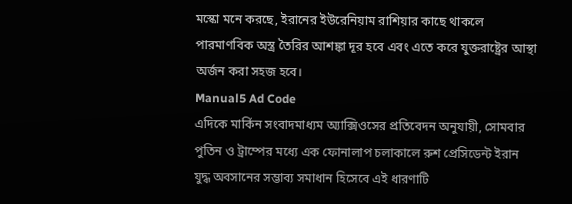মস্কো মনে করছে, ইরানের ইউরেনিয়াম রাশিয়ার কাছে থাকলে পারমাণবিক অস্ত্র তৈরির আশঙ্কা দূর হবে এবং এতে করে যুক্তরাষ্ট্রের আস্থা অর্জন করা সহজ হবে।
Manual5 Ad Code
এদিকে মার্কিন সংবাদমাধ্যম অ্যাক্সিওসের প্রতিবেদন অনুযায়ী, সোমবার পুতিন ও ট্রাম্পের মধ্যে এক ফোনালাপ চলাকালে রুশ প্রেসিডেন্ট ইরান যুদ্ধ অবসানের সম্ভাব্য সমাধান হিসেবে এই ধারণাটি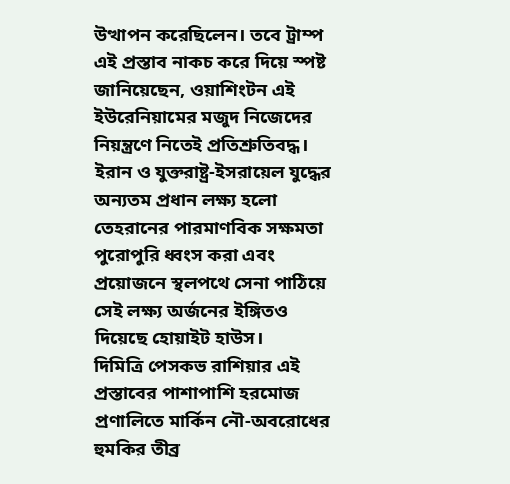উত্থাপন করেছিলেন। তবে ট্রাম্প এই প্রস্তাব নাকচ করে দিয়ে স্পষ্ট জানিয়েছেন, ওয়াশিংটন এই ইউরেনিয়ামের মজুদ নিজেদের নিয়ন্ত্রণে নিতেই প্রতিশ্রুতিবদ্ধ। ইরান ও যুক্তরাষ্ট্র-ইসরায়েল যুদ্ধের অন্যতম প্রধান লক্ষ্য হলো তেহরানের পারমাণবিক সক্ষমতা পুরোপুরি ধ্বংস করা এবং প্রয়োজনে স্থলপথে সেনা পাঠিয়ে সেই লক্ষ্য অর্জনের ইঙ্গিতও দিয়েছে হোয়াইট হাউস।
দিমিত্রি পেসকভ রাশিয়ার এই প্রস্তাবের পাশাপাশি হরমোজ প্রণালিতে মার্কিন নৌ-অবরোধের হুমকির তীব্র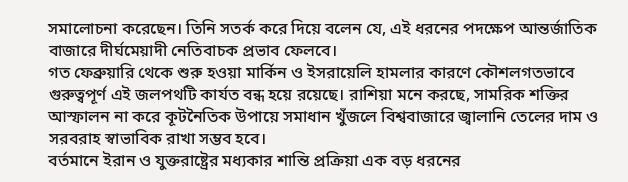সমালোচনা করেছেন। তিনি সতর্ক করে দিয়ে বলেন যে, এই ধরনের পদক্ষেপ আন্তর্জাতিক বাজারে দীর্ঘমেয়াদী নেতিবাচক প্রভাব ফেলবে।
গত ফেব্রুয়ারি থেকে শুরু হওয়া মার্কিন ও ইসরায়েলি হামলার কারণে কৌশলগতভাবে গুরুত্বপূর্ণ এই জলপথটি কার্যত বন্ধ হয়ে রয়েছে। রাশিয়া মনে করছে, সামরিক শক্তির আস্ফালন না করে কূটনৈতিক উপায়ে সমাধান খুঁজলে বিশ্ববাজারে জ্বালানি তেলের দাম ও সরবরাহ স্বাভাবিক রাখা সম্ভব হবে।
বর্তমানে ইরান ও যুক্তরাষ্ট্রের মধ্যকার শান্তি প্রক্রিয়া এক বড় ধরনের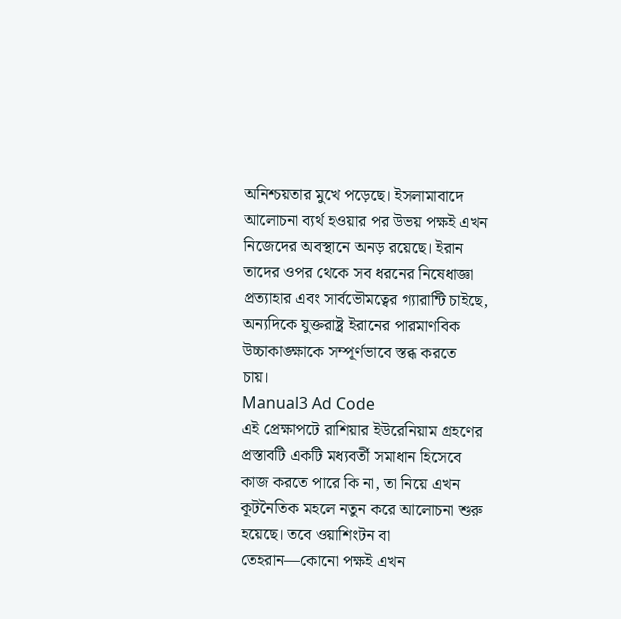অনিশ্চয়তার মুখে পড়েছে। ইসলামাবাদে আলোচনা ব্যর্থ হওয়ার পর উভয় পক্ষই এখন নিজেদের অবস্থানে অনড় রয়েছে। ইরান তাদের ওপর থেকে সব ধরনের নিষেধাজ্ঞা প্রত্যাহার এবং সার্বভৌমত্বের গ্যারান্টি চাইছে, অন্যদিকে যুক্তরাষ্ট্র ইরানের পারমাণবিক উচ্চাকাঙ্ক্ষাকে সম্পূর্ণভাবে স্তব্ধ করতে চায়।
Manual3 Ad Code
এই প্রেক্ষাপটে রাশিয়ার ইউরেনিয়াম গ্রহণের প্রস্তাবটি একটি মধ্যবর্তী সমাধান হিসেবে কাজ করতে পারে কি না, তা নিয়ে এখন কূটনৈতিক মহলে নতুন করে আলোচনা শুরু হয়েছে। তবে ওয়াশিংটন বা তেহরান—কোনো পক্ষই এখন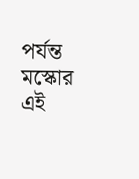পর্যন্ত মস্কোর এই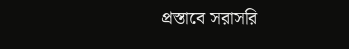প্রস্তাবে সরাসরি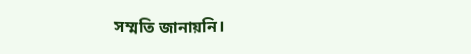সম্মতি জানায়নি।